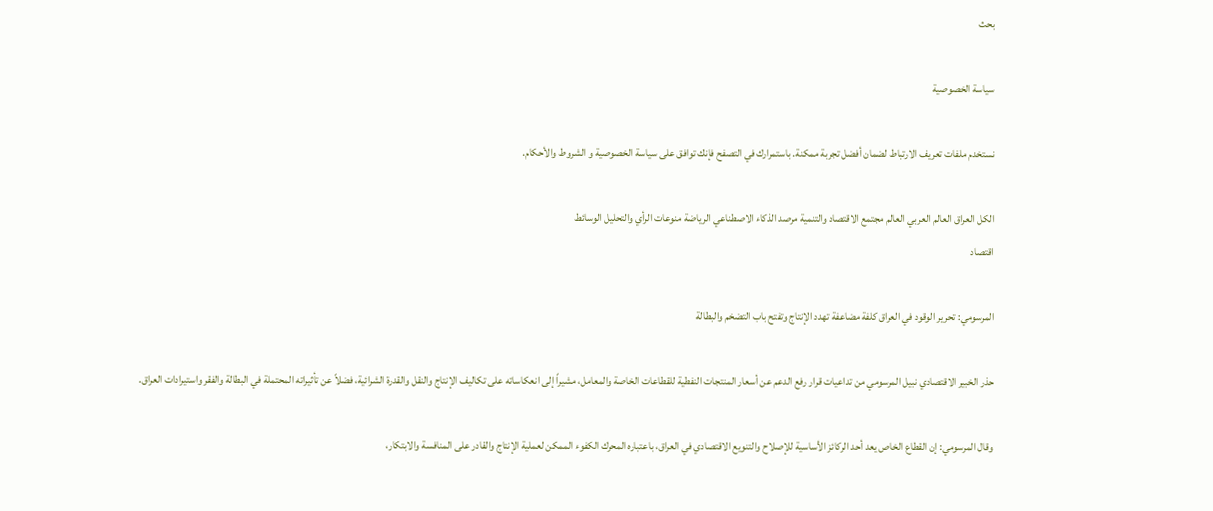بحث

سياسة الخصوصية

نستخدم ملفات تعريف الارتباط لضمان أفضل تجربة ممكنة. باستمرارك في التصفح فإنك توافق على سياسة الخصوصية و الشروط والأحكام.

الكل العراق العالم العربي العالم مجتمع الاقتصاد والتنمية مرصد الذكاء الاصطناعي الرياضة منوعات الرأي والتحليل الوسائط
اقتصاد

المرسومي: تحرير الوقود في العراق كلفة مضاعفة تهدد الإنتاج وتفتح باب التضخم والبطالة

حذر الخبير الاقتصادي نبيل المرسومي من تداعيات قرار رفع الدعم عن أسعار المنتجات النفطية للقطاعات الخاصة والمعامل، مشيراً إلى انعكاساته على تكاليف الإنتاج والنقل والقدرة الشرائية، فضلاً عن تأثيراته المحتملة في البطالة والفقر واستيرادات العراق.

وقال المرسومي: إن القطاع الخاص يعد أحد الركائز الأساسية للإصلاح والتنويع الاقتصادي في العراق، باعتباره المحرك الكفوء الممكن لعملية الإنتاج والقادر على المنافسة والابتكار،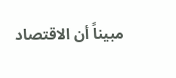مبيناً أن الاقتصاد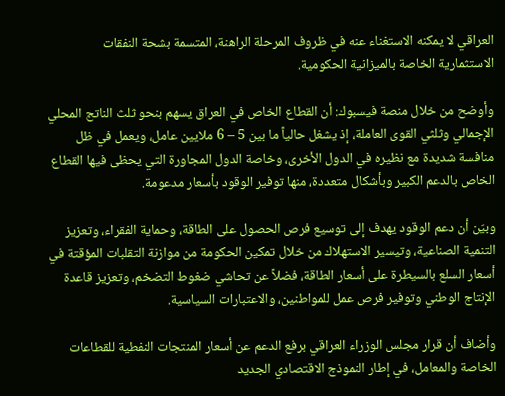العراقي لا يمكنه الاستغناء عنه في ظروف المرحلة الراهنة، المتسمة بشحة النفقات الاستثمارية الخاصة بالميزانية الحكومية.

وأوضح من خلال منصة فيسبوك: أن القطاع الخاص في العراق يسهم بنحو ثلث الناتج المحلي الإجمالي وثلثي القوى العاملة، إذ يشغل حالياً ما بين 5 – 6 ملايين عامل، ويعمل في ظل منافسة شديدة مع نظيره في الدول الأخرى، وخاصة الدول المجاورة التي يحظى فيها القطاع الخاص بالدعم الكبير وبأشكال متعددة، منها توفير الوقود بأسعار مدعومة.

وبيّن أن دعم الوقود يهدف إلى توسيع فرص الحصول على الطاقة، وحماية الفقراء، وتعزيز التنمية الصناعية، وتيسير الاستهلاك من خلال تمكين الحكومة من موازنة التقلبات المؤقتة في أسعار السلع بالسيطرة على أسعار الطاقة، فضلاً عن تحاشي ضغوط التضخم، وتعزيز قاعدة الإنتاج الوطني وتوفير فرص عمل للمواطنين، والاعتبارات السياسية.

وأضاف أن قرار مجلس الوزراء العراقي برفع الدعم عن أسعار المنتجات النفطية للقطاعات الخاصة والمعامل، في إطار النموذج الاقتصادي الجديد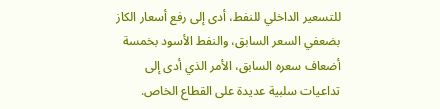للتسعير الداخلي للنفط، أدى إلى رفع أسعار الكاز بضعفي السعر السابق، والنفط الأسود بخمسة أضعاف سعره السابق، الأمر الذي أدى إلى تداعيات سلبية عديدة على القطاع الخاص.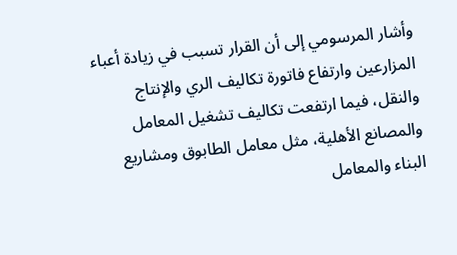وأشار المرسومي إلى أن القرار تسبب في زيادة أعباء المزارعين وارتفاع فاتورة تكاليف الري والإنتاج والنقل، فيما ارتفعت تكاليف تشغيل المعامل والمصانع الأهلية، مثل معامل الطابوق ومشاريع البناء والمعامل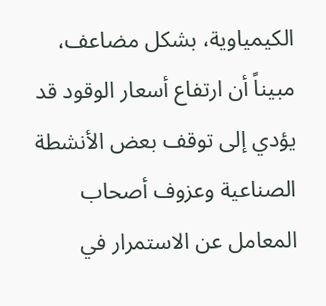الكيمياوية، بشكل مضاعف، مبيناً أن ارتفاع أسعار الوقود قد يؤدي إلى توقف بعض الأنشطة الصناعية وعزوف أصحاب المعامل عن الاستمرار في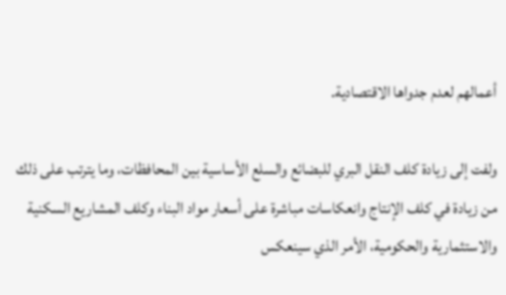أعمالهم لعدم جدواها الاقتصادية.

ولفت إلى زيادة كلف النقل البري للبضائع والسلع الأساسية بين المحافظات، وما يترتب على ذلك من زيادة في كلف الإنتاج وانعكاسات مباشرة على أسعار مواد البناء وكلف المشاريع السكنية والاستثمارية والحكومية، الأمر الذي سينعكس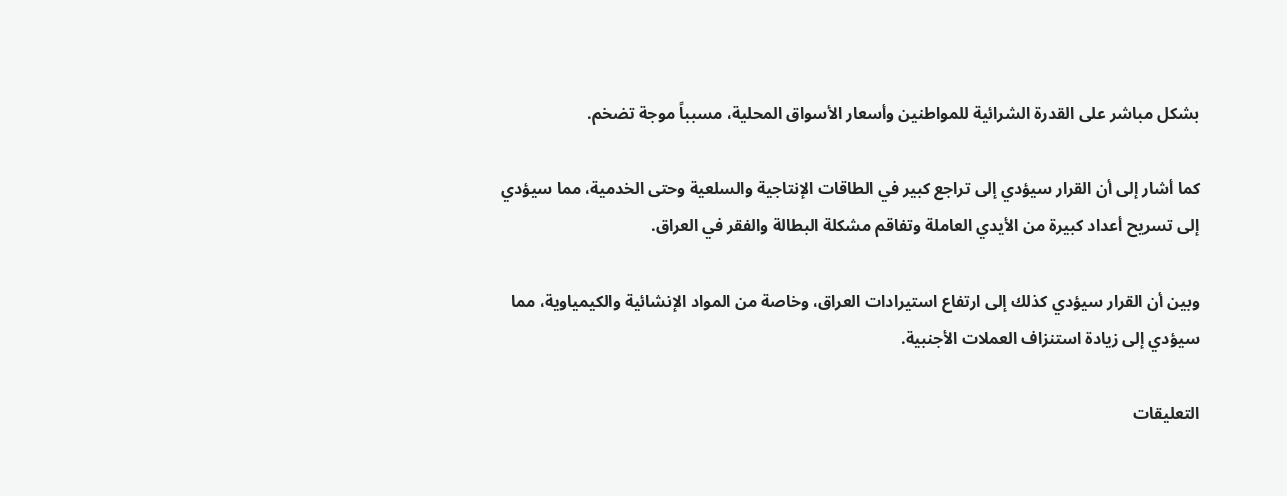بشكل مباشر على القدرة الشرائية للمواطنين وأسعار الأسواق المحلية، مسبباً موجة تضخم.

كما أشار إلى أن القرار سيؤدي إلى تراجع كبير في الطاقات الإنتاجية والسلعية وحتى الخدمية، مما سيؤدي إلى تسريح أعداد كبيرة من الأيدي العاملة وتفاقم مشكلة البطالة والفقر في العراق.

وبين أن القرار سيؤدي كذلك إلى ارتفاع استيرادات العراق، وخاصة من المواد الإنشائية والكيمياوية، مما سيؤدي إلى زيادة استنزاف العملات الأجنبية.

التعليقات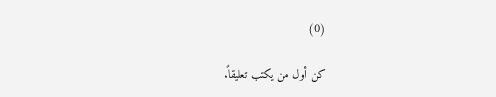(0)

كن أول من يكتب تعليقاً.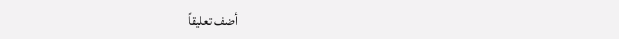أضف تعليقاً